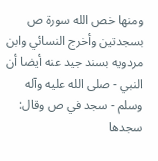ومنها خص الله سورة ص بسجدتين وأخرج النسائي وابن مردويه بسند جيد عنه أيضا أن النبي - صلى الله عليه وآله وسلم - سجد في ص وقال: سجدها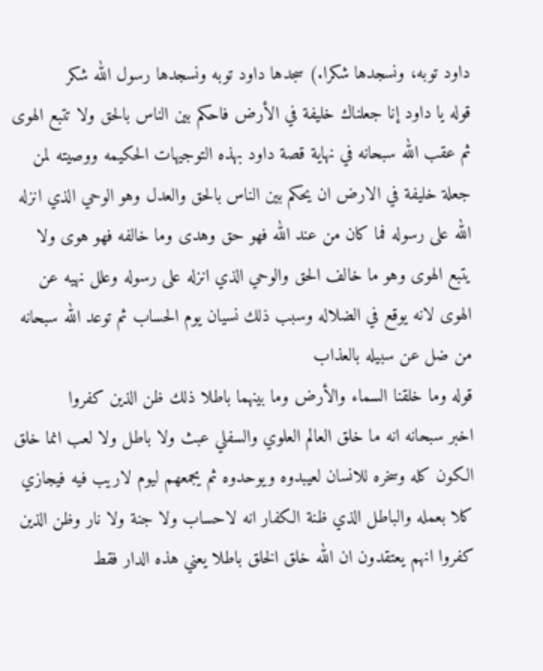داود توبه، ونسجدها شكرا.) سجدها داود توبه ونسجدها رسول الله شكر
قوله يا داود إنا جعلناك خليفة في الأرض فاحكم بين الناس بالحق ولا تتبع الهوى
ثم عقب الله سبحانه في نهاية قصة داود بهذه التوجيهات الحكيمه ووصيته لمن جعلة خليفة في الارض ان يحكم بين الناس بالحق والعدل وهو الوحي الذي انزله الله على رسوله فما كان من عند الله فهو حق وهدى وما خالفه فهو هوى ولا يتبع الهوى وهو ما خالف الحق والوحي الذي انزله على رسوله وعلل نهيه عن الهوى لانه يوقع في الضلاله وسبب ذلك نسيان يوم الحساب ثم توعد الله سبحانه من ضل عن سبيله بالعذاب
قوله وما خلقنا السماء والأرض وما بينهما باطلا ذلك ظن الذين كفروا
اخبر سبحانه انه ما خلق العالم العلوي والسفلي عبث ولا باطل ولا لعب انما خلق الكون كله وسخره للانسان لعيبدوه ويوحدوه ثم يجمعهم ليوم لاريب فيه فيجازي كلا بعمله والباطل الذي ظنة الكفار انه لاحساب ولا جنة ولا نار وظن الذين كفروا انهم يعتقدون ان الله خلق الخلق باطلا يعني هذه الدار فقط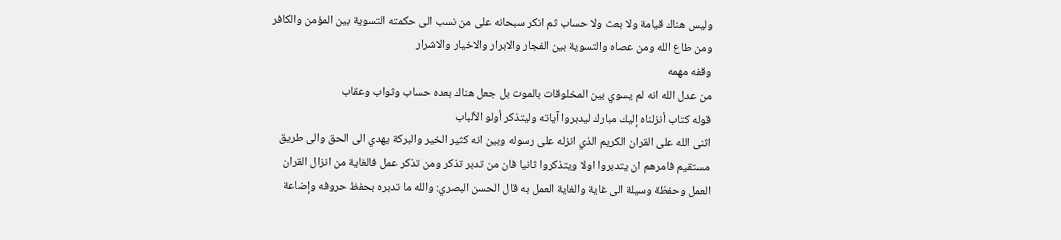وليس هناك قيامة ولا بعث ولا حساب ثم انكر سبحانه على من نسب الى حكمته التسوية بين المؤمن والكافر ومن طاع الله ومن عصاه والتسوية بين الفجار والابرار والاخيار والاشرار
وقفه مهمه
من عدل الله انه لم يسوي بين المخلوقات بالموت بل جعل هناك بعده حساب وثواب وعقاب
قوله كتاب أنزلناه إليك مبارك ليدبروا آياته وليتذكر أولو الألباب
اثنى الله على القران الكريم الذي انزله على رسوله وبين انه كثير الخير والبركة يهدي الى الحق والى طريق مستقيم فامرهم ان يتدبروا اولا ويتذكروا ثانيا فان من تدبر تذكر ومن تذكر عمل فالغاية من انزال القران العمل وحفظة وسيلة الى غاية والغاية العمل به قال الحسن البصري: والله ما تدبره بحفظ حروفه وإضاعة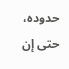حدوده، حتى إن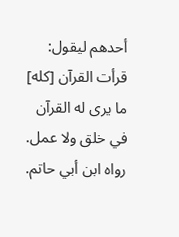أحدهم ليقول: قرأت القرآن [كله] ما يرى له القرآن في خلق ولا عمل. رواه ابن أبي حاتم.